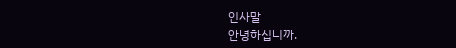인사말
안녕하십니까.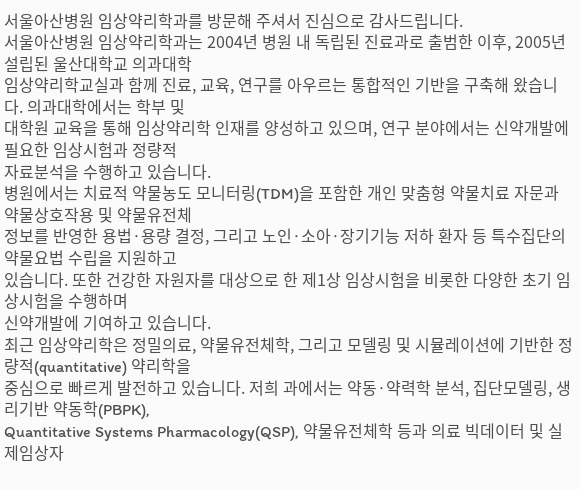서울아산병원 임상약리학과를 방문해 주셔서 진심으로 감사드립니다.
서울아산병원 임상약리학과는 2004년 병원 내 독립된 진료과로 출범한 이후, 2005년 설립된 울산대학교 의과대학
임상약리학교실과 함께 진료, 교육, 연구를 아우르는 통합적인 기반을 구축해 왔습니다. 의과대학에서는 학부 및
대학원 교육을 통해 임상약리학 인재를 양성하고 있으며, 연구 분야에서는 신약개발에 필요한 임상시험과 정량적
자료분석을 수행하고 있습니다.
병원에서는 치료적 약물농도 모니터링(TDM)을 포함한 개인 맞춤형 약물치료 자문과 약물상호작용 및 약물유전체
정보를 반영한 용법·용량 결정, 그리고 노인·소아·장기기능 저하 환자 등 특수집단의 약물요법 수립을 지원하고
있습니다. 또한 건강한 자원자를 대상으로 한 제1상 임상시험을 비롯한 다양한 초기 임상시험을 수행하며
신약개발에 기여하고 있습니다.
최근 임상약리학은 정밀의료, 약물유전체학, 그리고 모델링 및 시뮬레이션에 기반한 정량적(quantitative) 약리학을
중심으로 빠르게 발전하고 있습니다. 저희 과에서는 약동·약력학 분석, 집단모델링, 생리기반 약동학(PBPK),
Quantitative Systems Pharmacology(QSP), 약물유전체학 등과 의료 빅데이터 및 실제임상자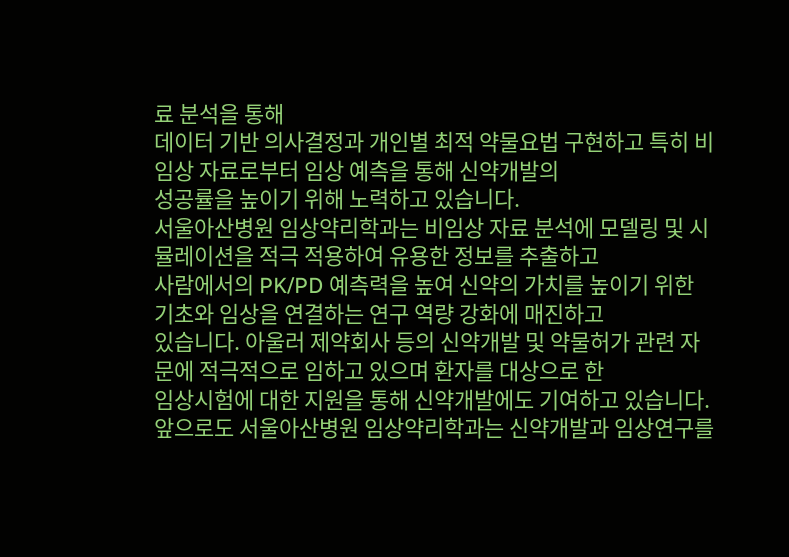료 분석을 통해
데이터 기반 의사결정과 개인별 최적 약물요법 구현하고 특히 비임상 자료로부터 임상 예측을 통해 신약개발의
성공률을 높이기 위해 노력하고 있습니다.
서울아산병원 임상약리학과는 비임상 자료 분석에 모델링 및 시뮬레이션을 적극 적용하여 유용한 정보를 추출하고
사람에서의 PK/PD 예측력을 높여 신약의 가치를 높이기 위한 기초와 임상을 연결하는 연구 역량 강화에 매진하고
있습니다. 아울러 제약회사 등의 신약개발 및 약물허가 관련 자문에 적극적으로 임하고 있으며 환자를 대상으로 한
임상시험에 대한 지원을 통해 신약개발에도 기여하고 있습니다.
앞으로도 서울아산병원 임상약리학과는 신약개발과 임상연구를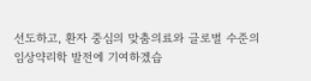선도하고, 환자 중심의 맞춤의료와 글로벌 수준의
임상약리학 발전에 기여하겠습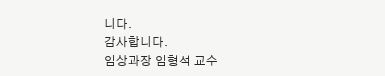니다.
감사합니다.
임상과장 임형석 교수